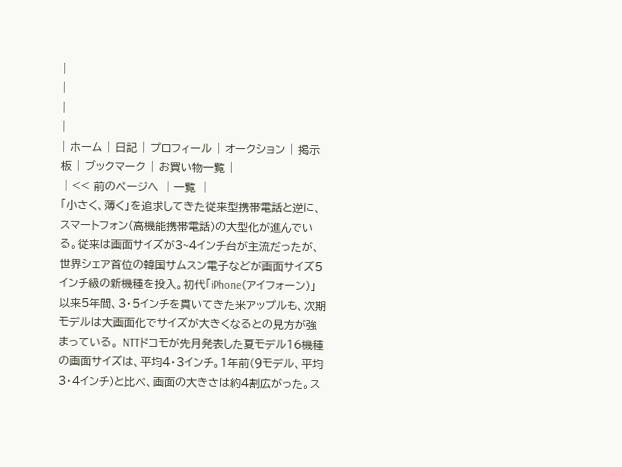|
|
|
|
| ホーム | 日記 | プロフィール | オークション | 掲示板 | ブックマーク | お買い物一覧 |
│<< 前のページへ │一覧 │
「小さく、薄く」を追求してきた従来型携帯電話と逆に、スマートフォン(高機能携帯電話)の大型化が進んでいる。従来は画面サイズが3~4インチ台が主流だったが、世界シェア首位の韓国サムスン電子などが画面サイズ5インチ級の新機種を投入。初代「iPhone(アイフォーン)」以来5年間、3・5インチを貫いてきた米アップルも、次期モデルは大画面化でサイズが大きくなるとの見方が強まっている。 NTTドコモが先月発表した夏モデル16機種の画面サイズは、平均4・3インチ。1年前(9モデル、平均3・4インチ)と比べ、画面の大きさは約4割広がった。ス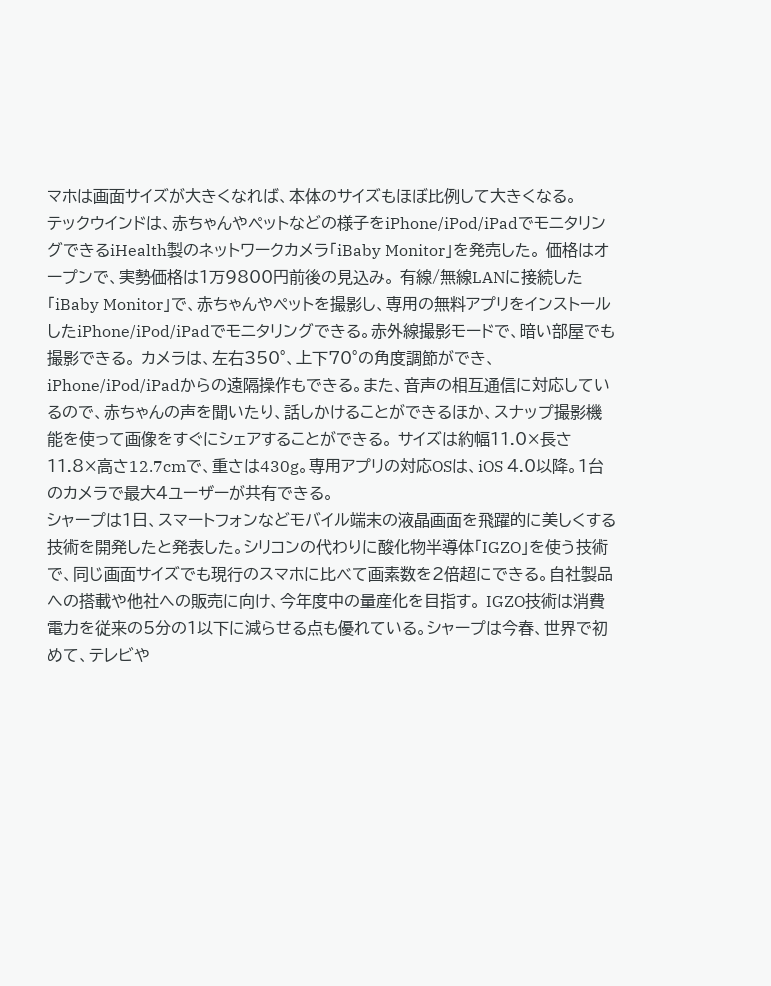マホは画面サイズが大きくなれば、本体のサイズもほぼ比例して大きくなる。
テックウインドは、赤ちゃんやペットなどの様子をiPhone/iPod/iPadでモニタリングできるiHealth製のネットワークカメラ「iBaby Monitor」を発売した。 価格はオープンで、実勢価格は1万9800円前後の見込み。 有線/無線LANに接続した「iBaby Monitor」で、赤ちゃんやペットを撮影し、専用の無料アプリをインストールしたiPhone/iPod/iPadでモニタリングできる。赤外線撮影モードで、暗い部屋でも撮影できる。 カメラは、左右350°、上下70°の角度調節ができ、iPhone/iPod/iPadからの遠隔操作もできる。また、音声の相互通信に対応しているので、赤ちゃんの声を聞いたり、話しかけることができるほか、スナップ撮影機能を使って画像をすぐにシェアすることができる。 サイズは約幅11.0×長さ11.8×高さ12.7cmで、重さは430g。専用アプリの対応OSは、iOS 4.0以降。1台のカメラで最大4ユーザーが共有できる。
シャープは1日、スマートフォンなどモバイル端末の液晶画面を飛躍的に美しくする技術を開発したと発表した。シリコンの代わりに酸化物半導体「IGZO」を使う技術で、同じ画面サイズでも現行のスマホに比べて画素数を2倍超にできる。自社製品への搭載や他社への販売に向け、今年度中の量産化を目指す。 IGZO技術は消費電力を従来の5分の1以下に減らせる点も優れている。シャープは今春、世界で初めて、テレビや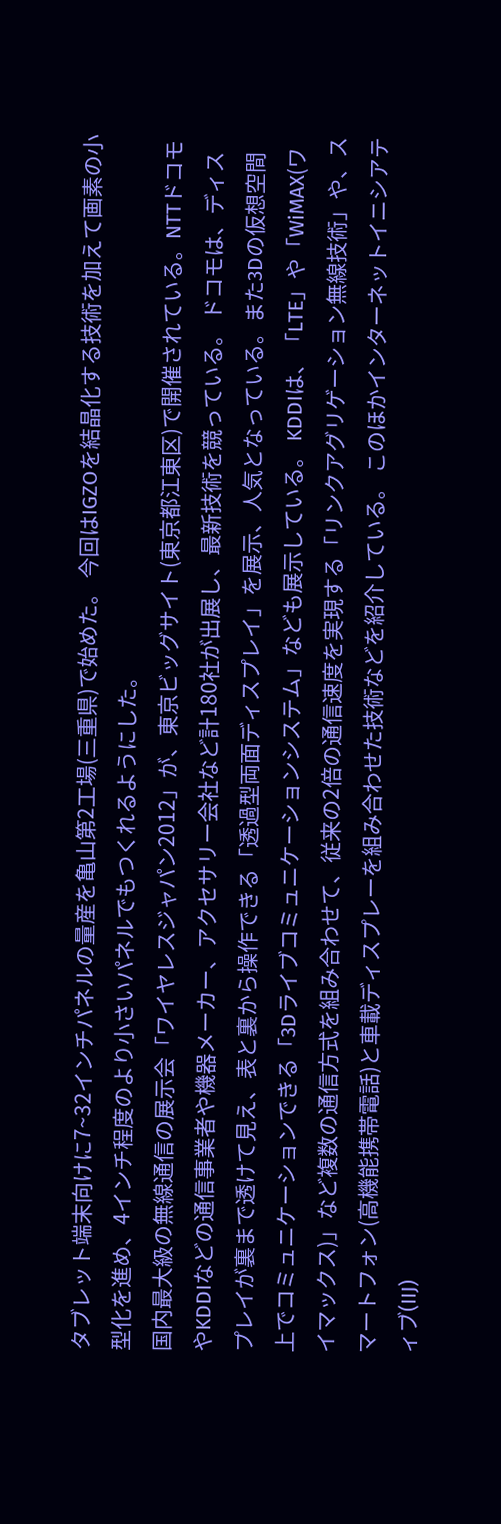タブレット端末向けに7~32インチパネルの量産を亀山第2工場(三重県)で始めた。 今回はIGZOを結晶化する技術を加えて画素の小型化を進め、4インチ程度のより小さいパネルでもつくれるようにした。
国内最大級の無線通信の展示会「ワイヤレスジャパン2012」が、東京ビッグサイト(東京都江東区)で開催されている。NTTドコモやKDDIなどの通信事業者や機器メーカー、アクセサリー会社など計180社が出展し、最新技術を競っている。 ドコモは、ディスプレイが裏まで透けて見え、表と裏から操作できる「透過型両面ディスプレイ」を展示、人気となっている。また3Dの仮想空間上でコミュニケーションできる「3Dライブコミュニケーションシステム」なども展示している。 KDDIは、「LTE」や「WiMAX(ワイマックス)」など複数の通信方式を組み合わせて、従来の2倍の通信速度を実現する「リンクアグリゲーション無線技術」や、スマートフォン(高機能携帯電話)と車載ディスプレーを組み合わせた技術などを紹介している。 このほかインターネットイニシアティブ(IIJ)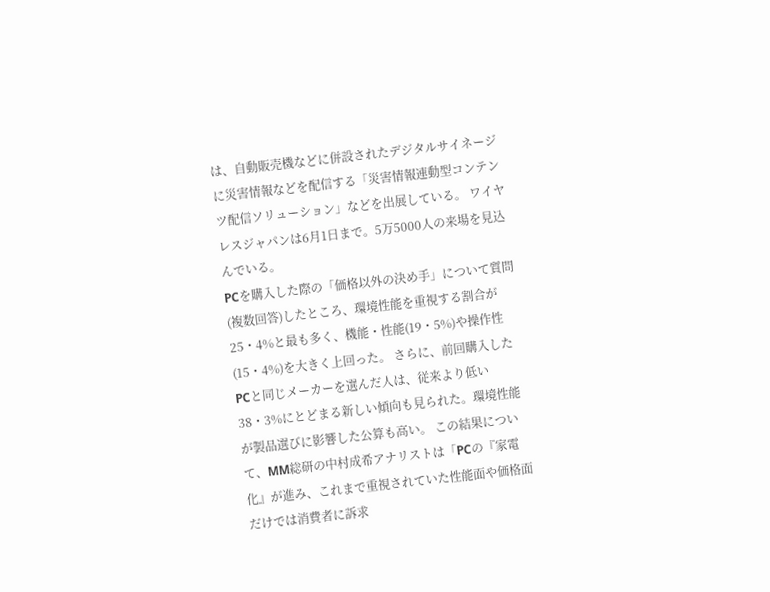は、自動販売機などに併設されたデジタルサイネージに災害情報などを配信する「災害情報連動型コンテンツ配信ソリューション」などを出展している。 ワイヤレスジャパンは6月1日まで。5万5000人の来場を見込んでいる。
PCを購入した際の「価格以外の決め手」について質問(複数回答)したところ、環境性能を重視する割合が25・4%と最も多く、機能・性能(19・5%)や操作性(15・4%)を大きく上回った。 さらに、前回購入したPCと同じメーカーを選んだ人は、従来より低い38・3%にとどまる新しい傾向も見られた。環境性能が製品選びに影響した公算も高い。 この結果について、MM総研の中村成希アナリストは「PCの『家電化』が進み、これまで重視されていた性能面や価格面だけでは消費者に訴求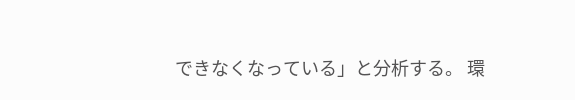できなくなっている」と分析する。 環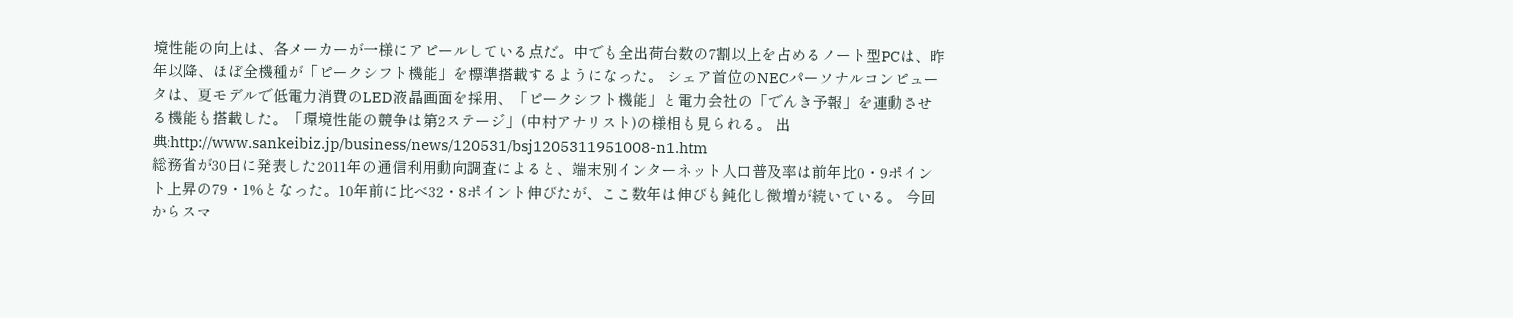境性能の向上は、各メーカーが一様にアピールしている点だ。中でも全出荷台数の7割以上を占めるノート型PCは、昨年以降、ほぼ全機種が「ピークシフト機能」を標準搭載するようになった。 シェア首位のNECパーソナルコンピュータは、夏モデルで低電力消費のLED液晶画面を採用、「ピークシフト機能」と電力会社の「でんき予報」を連動させる機能も搭載した。「環境性能の競争は第2ステージ」(中村アナリスト)の様相も見られる。 出典:http://www.sankeibiz.jp/business/news/120531/bsj1205311951008-n1.htm
総務省が30日に発表した2011年の通信利用動向調査によると、端末別インターネット人口普及率は前年比0・9ポイント上昇の79・1%となった。10年前に比べ32・8ポイント伸びたが、ここ数年は伸びも鈍化し微増が続いている。 今回からスマ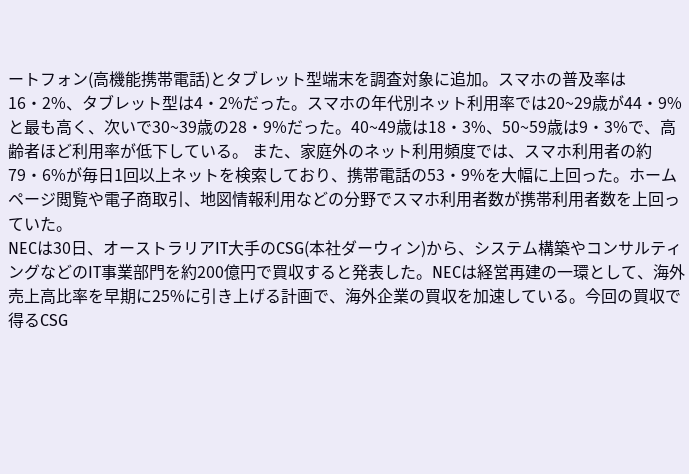ートフォン(高機能携帯電話)とタブレット型端末を調査対象に追加。スマホの普及率は16・2%、タブレット型は4・2%だった。スマホの年代別ネット利用率では20~29歳が44・9%と最も高く、次いで30~39歳の28・9%だった。40~49歳は18・3%、50~59歳は9・3%で、高齢者ほど利用率が低下している。 また、家庭外のネット利用頻度では、スマホ利用者の約79・6%が毎日1回以上ネットを検索しており、携帯電話の53・9%を大幅に上回った。ホームページ閲覧や電子商取引、地図情報利用などの分野でスマホ利用者数が携帯利用者数を上回っていた。
NECは30日、オーストラリアIT大手のCSG(本社ダーウィン)から、システム構築やコンサルティングなどのIT事業部門を約200億円で買収すると発表した。NECは経営再建の一環として、海外売上高比率を早期に25%に引き上げる計画で、海外企業の買収を加速している。今回の買収で得るCSG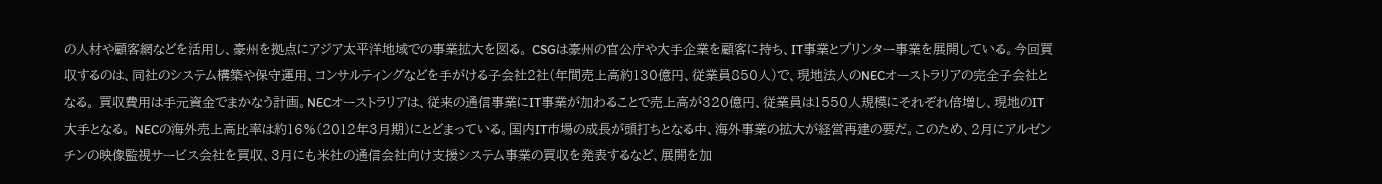の人材や顧客網などを活用し、豪州を拠点にアジア太平洋地域での事業拡大を図る。 CSGは豪州の官公庁や大手企業を顧客に持ち、IT事業とプリンター事業を展開している。今回買収するのは、同社のシステム構築や保守運用、コンサルティングなどを手がける子会社2社(年間売上高約130億円、従業員850人)で、現地法人のNECオーストラリアの完全子会社となる。 買収費用は手元資金でまかなう計画。NECオーストラリアは、従来の通信事業にIT事業が加わることで売上高が320億円、従業員は1550人規模にそれぞれ倍増し、現地のIT大手となる。 NECの海外売上高比率は約16%(2012年3月期)にとどまっている。国内IT市場の成長が頭打ちとなる中、海外事業の拡大が経営再建の要だ。このため、2月にアルゼンチンの映像監視サービス会社を買収、3月にも米社の通信会社向け支援システム事業の買収を発表するなど、展開を加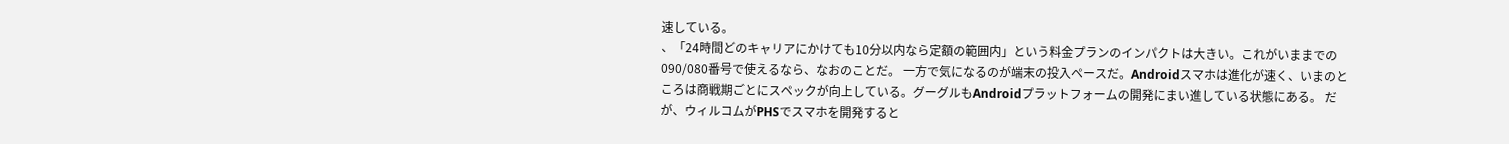速している。
、「24時間どのキャリアにかけても10分以内なら定額の範囲内」という料金プランのインパクトは大きい。これがいままでの090/080番号で使えるなら、なおのことだ。 一方で気になるのが端末の投入ペースだ。Androidスマホは進化が速く、いまのところは商戦期ごとにスペックが向上している。グーグルもAndroidプラットフォームの開発にまい進している状態にある。 だが、ウィルコムがPHSでスマホを開発すると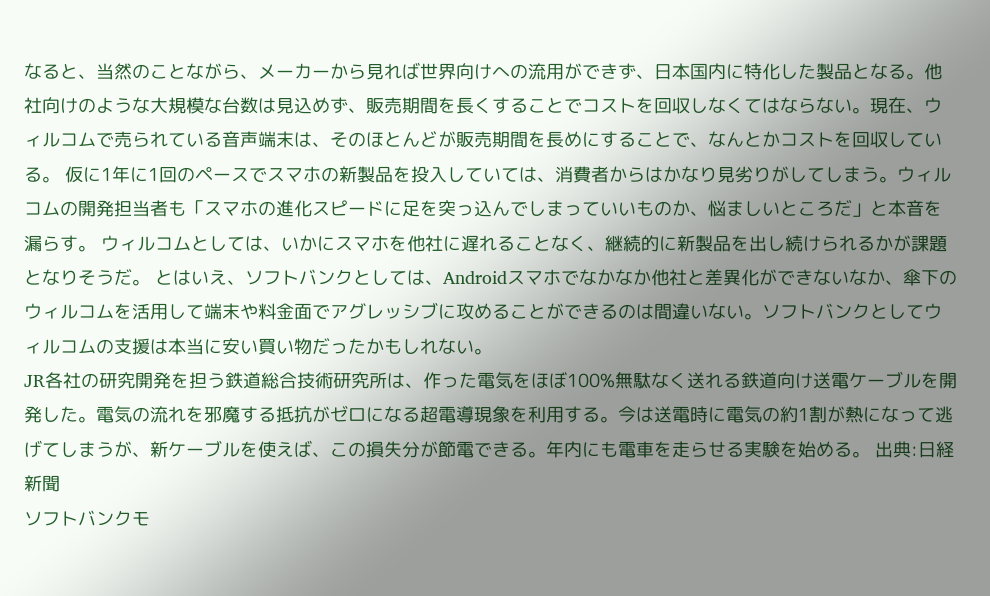なると、当然のことながら、メーカーから見れば世界向けへの流用ができず、日本国内に特化した製品となる。他社向けのような大規模な台数は見込めず、販売期間を長くすることでコストを回収しなくてはならない。現在、ウィルコムで売られている音声端末は、そのほとんどが販売期間を長めにすることで、なんとかコストを回収している。 仮に1年に1回のペースでスマホの新製品を投入していては、消費者からはかなり見劣りがしてしまう。ウィルコムの開発担当者も「スマホの進化スピードに足を突っ込んでしまっていいものか、悩ましいところだ」と本音を漏らす。 ウィルコムとしては、いかにスマホを他社に遅れることなく、継続的に新製品を出し続けられるかが課題となりそうだ。 とはいえ、ソフトバンクとしては、Androidスマホでなかなか他社と差異化ができないなか、傘下のウィルコムを活用して端末や料金面でアグレッシブに攻めることができるのは間違いない。ソフトバンクとしてウィルコムの支援は本当に安い買い物だったかもしれない。
JR各社の研究開発を担う鉄道総合技術研究所は、作った電気をほぼ100%無駄なく送れる鉄道向け送電ケーブルを開発した。電気の流れを邪魔する抵抗がゼロになる超電導現象を利用する。今は送電時に電気の約1割が熱になって逃げてしまうが、新ケーブルを使えば、この損失分が節電できる。年内にも電車を走らせる実験を始める。 出典:日経新聞
ソフトバンクモ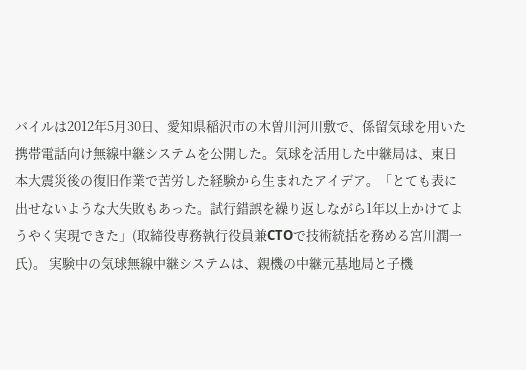バイルは2012年5月30日、愛知県稲沢市の木曽川河川敷で、係留気球を用いた携帯電話向け無線中継システムを公開した。気球を活用した中継局は、東日本大震災後の復旧作業で苦労した経験から生まれたアイデア。「とても表に出せないような大失敗もあった。試行錯誤を繰り返しながら1年以上かけてようやく実現できた」(取締役専務執行役員兼CTOで技術統括を務める宮川潤一氏)。 実験中の気球無線中継システムは、親機の中継元基地局と子機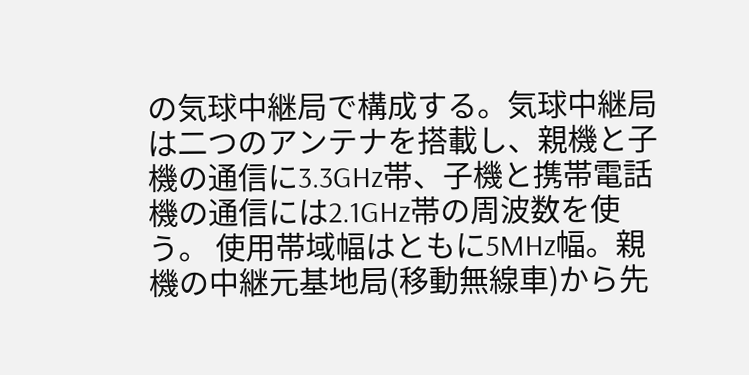の気球中継局で構成する。気球中継局は二つのアンテナを搭載し、親機と子機の通信に3.3GHz帯、子機と携帯電話機の通信には2.1GHz帯の周波数を使う。 使用帯域幅はともに5MHz幅。親機の中継元基地局(移動無線車)から先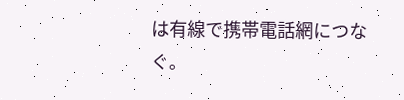は有線で携帯電話網につなぐ。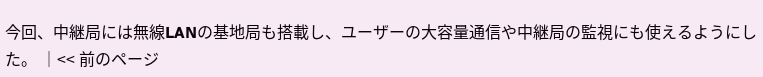今回、中継局には無線LANの基地局も搭載し、ユーザーの大容量通信や中継局の監視にも使えるようにした。 │<< 前のページ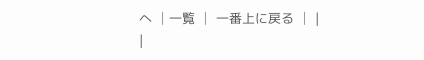へ │一覧 │ 一番上に戻る │ |
|